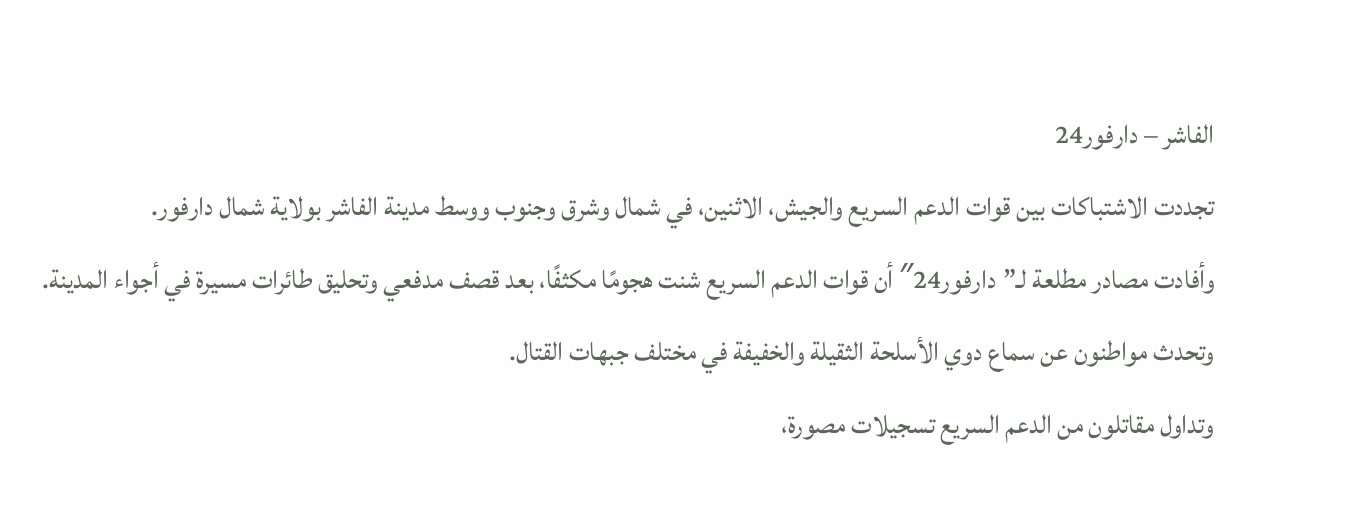الفاشر – دارفور24
تجددت الاشتباكات بين قوات الدعم السريع والجيش، الاثنين، في شمال وشرق وجنوب ووسط مدينة الفاشر بولاية شمال دارفور.
وأفادت مصادر مطلعة لـ”دارفور24″ أن قوات الدعم السريع شنت هجومًا مكثفًا، بعد قصف مدفعي وتحليق طائرات مسيرة في أجواء المدينة.
وتحدث مواطنون عن سماع دوي الأسلحة الثقيلة والخفيفة في مختلف جبهات القتال.
وتداول مقاتلون من الدعم السريع تسجيلات مصورة،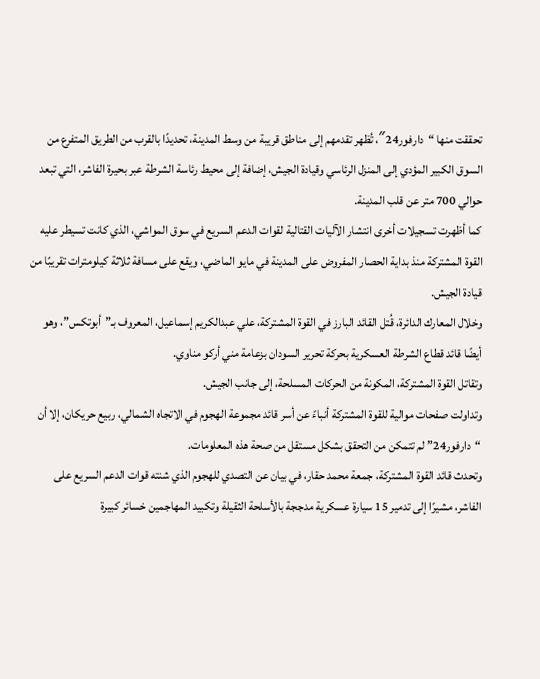تحققت منها “دارفور24″، تُظهر تقدمهم إلى مناطق قريبة من وسط المدينة، تحديدًا بالقرب من الطريق المتفرع من السوق الكبير المؤدي إلى المنزل الرئاسي وقيادة الجيش، إضافة إلى محيط رئاسة الشرطة عبر بحيرة الفاشر، التي تبعد حوالي 700 متر عن قلب المدينة.
كما أظهرت تسجيلات أخرى انتشار الآليات القتالية لقوات الدعم السريع في سوق المواشي، الذي كانت تسيطر عليه القوة المشتركة منذ بداية الحصار المفروض على المدينة في مايو الماضي، ويقع على مسافة ثلاثة كيلومترات تقريبًا من قيادة الجيش.
وخلال المعارك الدائرة، قُتل القائد البارز في القوة المشتركة، علي عبدالكريم إسماعيل، المعروف بـ”أبوتكس”، وهو أيضًا قائد قطاع الشرطة العسكرية بحركة تحرير السودان بزعامة مني أركو مناوي.
وتقاتل القوة المشتركة، المكونة من الحركات المسلحة، إلى جانب الجيش.
وتداولت صفحات موالية للقوة المشتركة أنباءً عن أسر قائد مجموعة الهجوم في الاتجاه الشمالي، ربيع حريكان، إلا أن “دارفور24” لم تتمكن من التحقق بشكل مستقل من صحة هذه المعلومات.
وتحدث قائد القوة المشتركة، جمعة محمد حقار، في بيان عن التصدي للهجوم الذي شنته قوات الدعم السريع على الفاشر، مشيرًا إلى تدمير 15 سيارة عسكرية مدججة بالأسلحة الثقيلة وتكبيد المهاجمين خسائر كبيرة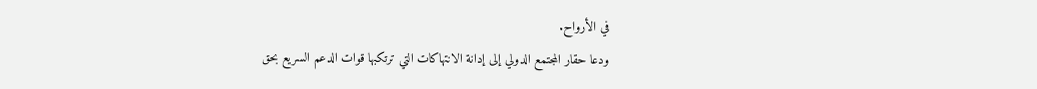في الأرواح.
ودعا حقار المجتمع الدولي إلى إدانة الانتهاكات التي ترتكبها قوات الدعم السريع بحق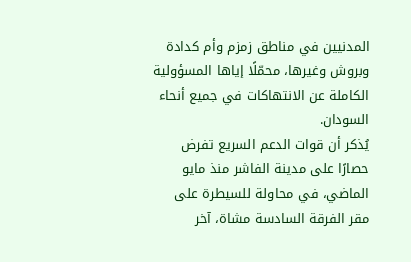المدنيين في مناطق زمزم وأم كدادة وبروش وغيرها، محمّلًا إياها المسؤولية الكاملة عن الانتهاكات في جميع أنحاء السودان.
يُذكر أن قوات الدعم السريع تفرض حصارًا على مدينة الفاشر منذ مايو الماضي، في محاولة للسيطرة على مقر الفرقة السادسة مشاة، آخر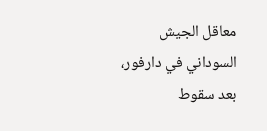معاقل الجيش السوداني في دارفور، بعد سقوط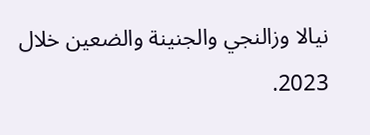نيالا وزالنجي والجنينة والضعين خلال 2023.